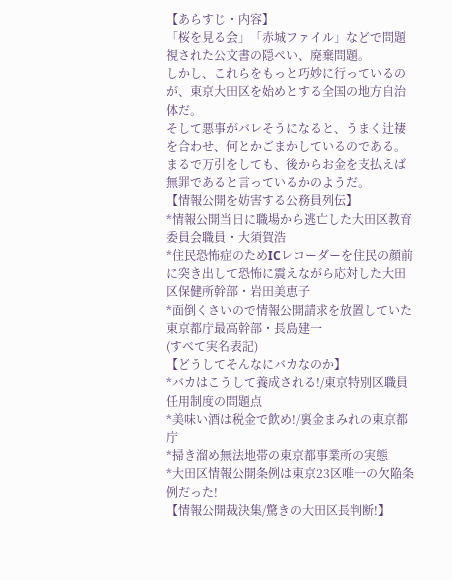【あらすじ・内容】
「桜を見る会」「赤城ファイル」などで問題視された公文書の隠ぺい、廃棄問題。
しかし、これらをもっと巧妙に行っているのが、東京大田区を始めとする全国の地方自治体だ。
そして悪事がバレそうになると、うまく辻褄を合わせ、何とかごまかしているのである。まるで万引をしても、後からお金を支払えば無罪であると言っているかのようだ。
【情報公開を妨害する公務員列伝】
*情報公開当日に職場から逃亡した大田区教育委員会職員・大須賀浩
*住民恐怖症のためICレコーダーを住民の顔前に突き出して恐怖に震えながら応対した大田区保健所幹部・岩田美恵子
*面倒くさいので情報公開請求を放置していた東京都庁最高幹部・長島建一
(すべて実名表記)
【どうしてそんなにバカなのか】
*バカはこうして養成される!/東京特別区職員任用制度の問題点
*美味い酒は税金で飲め!/裏金まみれの東京都庁
*掃き溜め無法地帯の東京都事業所の実態
*大田区情報公開条例は東京23区唯一の欠陥条例だった!
【情報公開裁決集/驚きの大田区長判断!】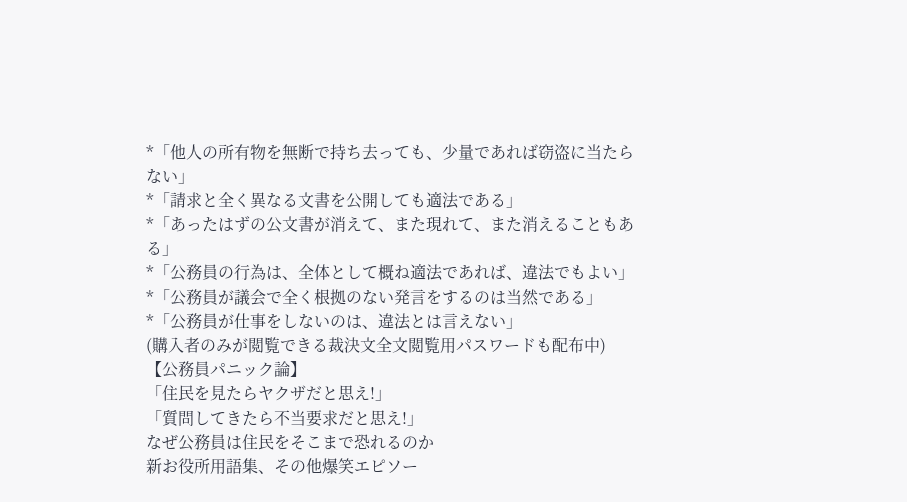*「他人の所有物を無断で持ち去っても、少量であれば窃盗に当たらない」
*「請求と全く異なる文書を公開しても適法である」
*「あったはずの公文書が消えて、また現れて、また消えることもある」
*「公務員の行為は、全体として概ね適法であれば、違法でもよい」
*「公務員が議会で全く根拠のない発言をするのは当然である」
*「公務員が仕事をしないのは、違法とは言えない」
(購入者のみが閲覧できる裁決文全文閲覧用パスワードも配布中)
【公務員パニック論】
「住民を見たらヤクザだと思え!」
「質問してきたら不当要求だと思え!」
なぜ公務員は住民をそこまで恐れるのか
新お役所用語集、その他爆笑エピソー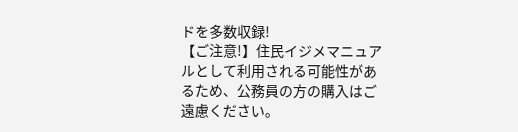ドを多数収録!
【ご注意!】住民イジメマニュアルとして利用される可能性があるため、公務員の方の購入はご遠慮ください。